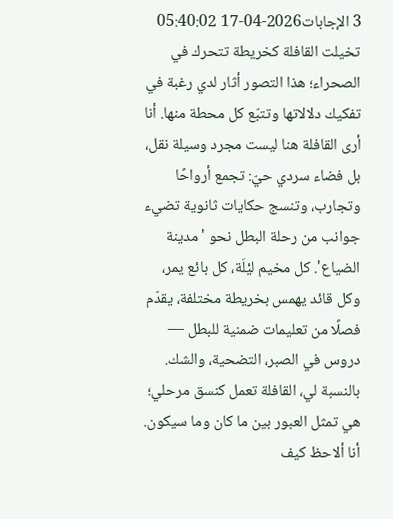3 الإجابات2026-04-17 05:40:02
تخيلت القافلة كخريطة تتحرك في الصحراء؛ هذا التصور أثار لدي رغبة في تفكيك دلالاتها وتتبّع كل محطة منها. أنا أرى القافلة هنا ليست مجرد وسيلة نقل، بل فضاء سردي حيّ: تجمع أرواحًا وتجارب، وتنسج حكايات ثانوية تضيء جوانب من رحلة البطل نحو 'مدينة الضياع'. كل مخيم ليْلَة، كل بائع يمر، وكل قائد يهمس بخريطة مختلفة، يقدّم فصلًا من تعليمات ضمنية للبطل — دروس في الصبر، التضحية، والشك.
بالنسبة لي، القافلة تعمل كنسق مرحلي؛ هي تمثل العبور بين ما كان وما سيكون. أنا ألاحظ كيف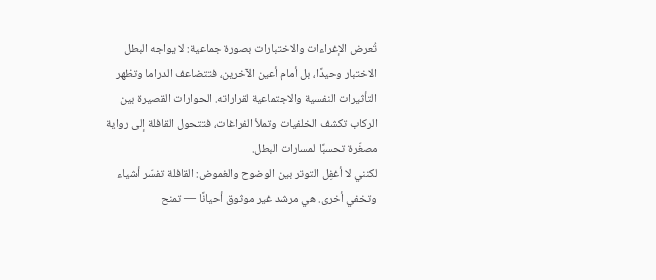تُعرض الإغراءات والاختبارات بصورة جماعية: لا يواجه البطل الاختبار وحيدًا، بل أمام أعين الآخرين، فتتضاعف الدراما وتظهر التأثيرات النفسية والاجتماعية لقراراته. الحوارات القصيرة بين الركاب تكشف الخلفيات وتملأ الفراغات، فتتحول القافلة إلى رواية مصغّرة تحسبًا لمسارات البطل.
لكنني لا أغفِل التوتر بين الوضوح والغموض: القافلة تفسّر أشياء وتخفي أخرى. هي مرشد غير موثوق أحيانًا — تمنح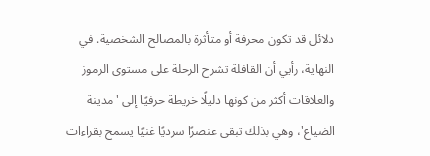دلائل قد تكون محرفة أو متأثرة بالمصالح الشخصية. في النهاية، رأيي أن القافلة تشرح الرحلة على مستوى الرموز والعلاقات أكثر من كونها دليلًا خريطة حرفيًا إلى 'مدينة الضياع'، وهي بذلك تبقى عنصرًا سرديًا غنيًا يسمح بقراءات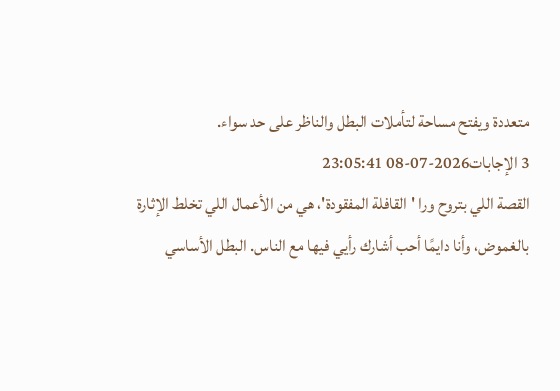متعددة ويفتح مساحة لتأملات البطل والناظر على حد سواء.
3 الإجابات2026-07-08 23:05:41
القصة اللي بتروح ورا 'القافلة المفقودة'، هي من الأعمال اللي تخلط الإثارة بالغموض، وأنا دايمًا أحب أشارك رأيي فيها مع الناس. البطل الأساسي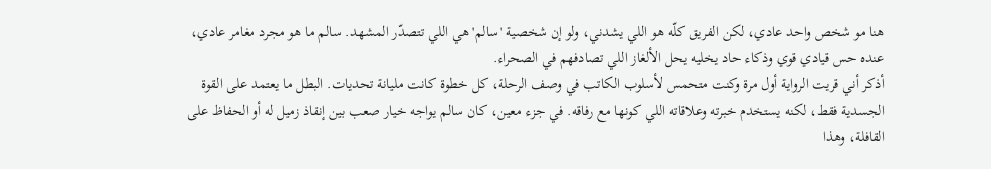هنا مو شخص واحد عادي، لكن الفريق كلّه هو اللي يشدني، ولو إن شخصية 'سالم' هي اللي تتصدّر المشهد. سالم ما هو مجرد مغامر عادي، عنده حس قيادي قوي وذكاء حاد يخليه يحل الألغاز اللي تصادفهم في الصحراء.
أذكر أني قريت الرواية أول مرة وكنت متحمس لأسلوب الكاتب في وصف الرحلة، كل خطوة كانت مليانة تحديات. البطل ما يعتمد على القوة الجسدية فقط، لكنه يستخدم خبرته وعلاقاته اللي كونها مع رفاقه. في جزء معين، كان سالم يواجه خيار صعب بين إنقاذ زميل له أو الحفاظ على القافلة، وهذا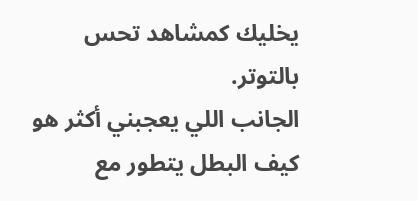يخليك كمشاهد تحس بالتوتر.
الجانب اللي يعجبني أكثر هو كيف البطل يتطور مع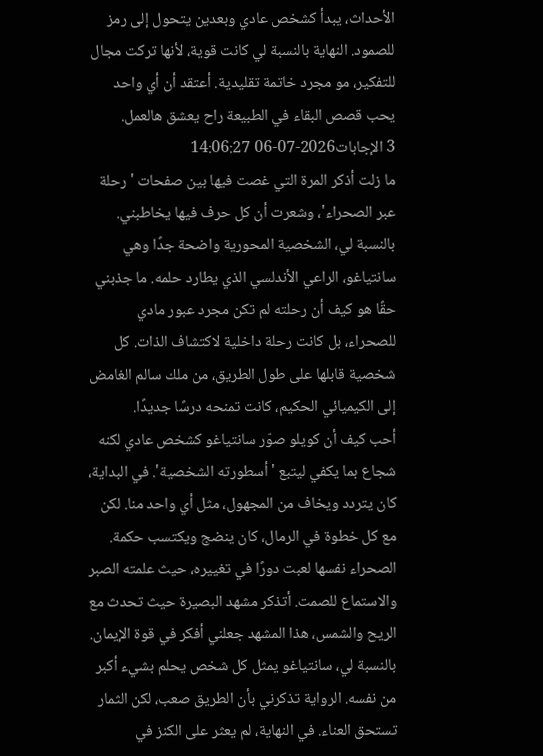الأحداث، يبدأ كشخص عادي وبعدين يتحول إلى رمز للصمود. النهاية بالنسبة لي كانت قوية، لأنها تركت مجال للتفكير، مو مجرد خاتمة تقليدية. أعتقد أن أي واحد يحب قصص البقاء في الطبيعة راح يعشق هالعمل.
3 الإجابات2026-07-06 14:06:27
ما زلت أذكر المرة التي غصت فيها بين صفحات 'رحلة عبر الصحراء'، وشعرت أن كل حرف فيها يخاطبني. بالنسبة لي، الشخصية المحورية واضحة جدًا وهي سانتياغو، الراعي الأندلسي الذي يطارد حلمه. ما جذبني حقًا هو كيف أن رحلته لم تكن مجرد عبور مادي للصحراء، بل كانت رحلة داخلية لاكتشاف الذات. كل شخصية قابلها على طول الطريق، من ملك سالم الغامض إلى الكيميائي الحكيم، كانت تمنحه درسًا جديدًا.
أحب كيف أن كويلو صوّر سانتياغو كشخص عادي لكنه شجاع بما يكفي ليتبع 'أسطورته الشخصية'. في البداية، كان يتردد ويخاف من المجهول، مثل أي واحد منا. لكن مع كل خطوة في الرمال، كان ينضج ويكتسب حكمة. الصحراء نفسها لعبت دورًا في تغييره، حيث علمته الصبر والاستماع للصمت. أتذكر مشهد البصيرة حيث تحدث مع الريح والشمس، هذا المشهد جعلني أفكر في قوة الإيمان.
بالنسبة لي، سانتياغو يمثل كل شخص يحلم بشيء أكبر من نفسه. الرواية تذكرني بأن الطريق صعب، لكن الثمار تستحق العناء. في النهاية، لم يعثر على الكنز في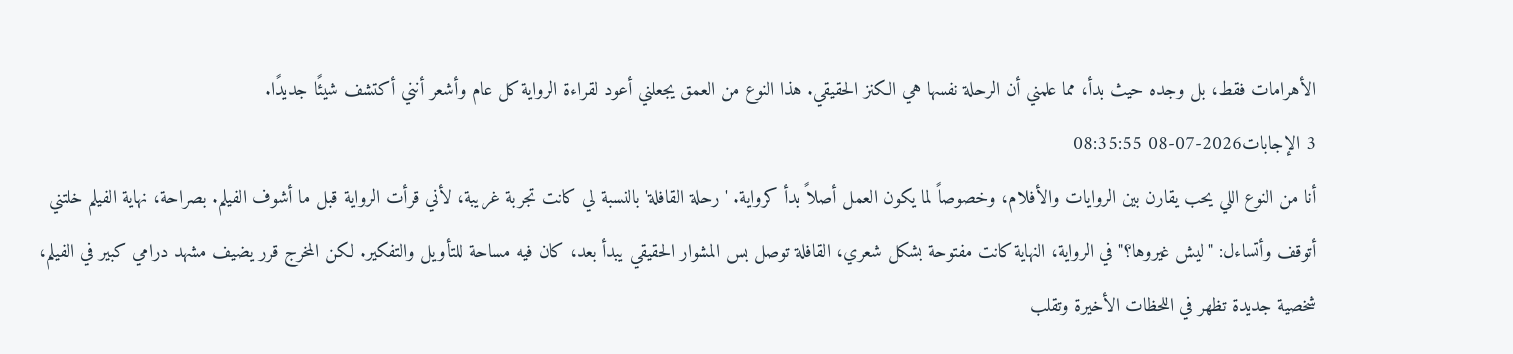الأهرامات فقط، بل وجده حيث بدأ، مما علمني أن الرحلة نفسها هي الكنز الحقيقي. هذا النوع من العمق يجعلني أعود لقراءة الرواية كل عام وأشعر أنني أكتشف شيئًا جديدًا.
3 الإجابات2026-07-08 08:35:55
أنا من النوع اللي يحب يقارن بين الروايات والأفلام، وخصوصاً لما يكون العمل أصلاً بدأ كرواية. 'رحلة القافلة' بالنسبة لي كانت تجربة غريبة، لأني قرأت الرواية قبل ما أشوف الفيلم. بصراحة، نهاية الفيلم خلتني أتوقف وأتساءل: "ليش غيروها؟" في الرواية، النهاية كانت مفتوحة بشكل شعري، القافلة توصل بس المشوار الحقيقي يبدأ بعد، كان فيه مساحة للتأويل والتفكير. لكن المخرج قرر يضيف مشهد درامي كبير في الفيلم، شخصية جديدة تظهر في اللحظات الأخيرة وتقلب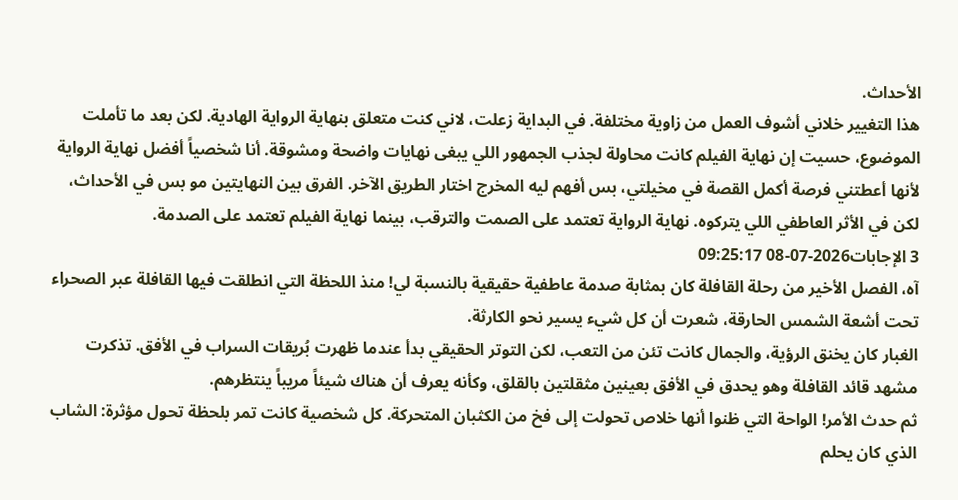الأحداث.
هذا التغيير خلاني أشوف العمل من زاوية مختلفة. في البداية زعلت، لاني كنت متعلق بنهاية الرواية الهادية. لكن بعد ما تأملت الموضوع، حسيت إن نهاية الفيلم كانت محاولة لجذب الجمهور اللي يبغى نهايات واضحة ومشوقة. أنا شخصياً أفضل نهاية الرواية لأنها أعطتني فرصة أكمل القصة في مخيلتي، بس أفهم ليه المخرج اختار الطريق الآخر. الفرق بين النهايتين مو بس في الأحداث، لكن في الأثر العاطفي اللي يتركوه. نهاية الرواية تعتمد على الصمت والترقب، بينما نهاية الفيلم تعتمد على الصدمة.
3 الإجابات2026-07-08 09:25:17
آه، الفصل الأخير من رحلة القافلة كان بمثابة صدمة عاطفية حقيقية بالنسبة لي! منذ اللحظة التي انطلقت فيها القافلة عبر الصحراء تحت أشعة الشمس الحارقة، شعرت أن كل شيء يسير نحو الكارثة.
الغبار كان يخنق الرؤية، والجمال كانت تئن من التعب، لكن التوتر الحقيقي بدأ عندما ظهرت بُريقات السراب في الأفق. تذكرت مشهد قائد القافلة وهو يحدق في الأفق بعينين مثقلتين بالقلق، وكأنه يعرف أن هناك شيئاً مريباً ينتظرهم.
ثم حدث الأمر! الواحة التي ظنوا أنها خلاص تحولت إلى فخ من الكثبان المتحركة. كل شخصية كانت تمر بلحظة تحول مؤثرة: الشاب الذي كان يحلم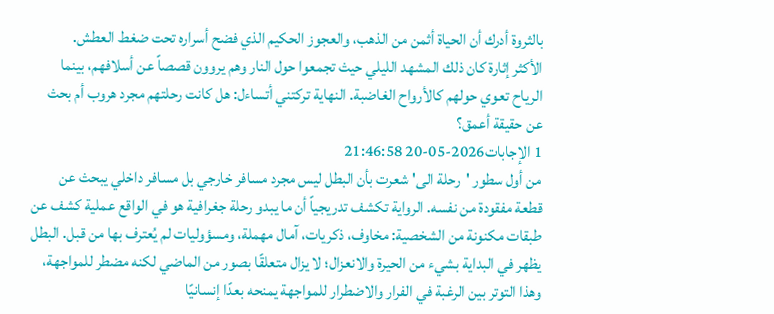بالثروة أدرك أن الحياة أثمن من الذهب، والعجوز الحكيم الذي فضح أسراره تحت ضغط العطش.
الأكثر إثارة كان ذلك المشهد الليلي حيث تجمعوا حول النار وهم يروون قصصاً عن أسلافهم، بينما الرياح تعوي حولهم كالأرواح الغاضبة. النهاية تركتني أتساءل: هل كانت رحلتهم مجرد هروب أم بحث عن حقيقة أعمق؟
1 الإجابات2026-05-20 21:46:58
من أول سطور 'رحلة الى' شعرت بأن البطل ليس مجرد مسافر خارجي بل مسافر داخلي يبحث عن قطعة مفقودة من نفسه. الرواية تكشف تدريجياً أن ما يبدو رحلة جغرافية هو في الواقع عملية كشف عن طبقات مكنونة من الشخصية: مخاوف، ذكريات، آمال مهملة، ومسؤوليات لم يُعترف بها من قبل. البطل يظهر في البداية بشيء من الحيرة والانعزال؛ لا يزال متعلقًا بصور من الماضي لكنه مضطر للمواجهة، وهذا التوتر بين الرغبة في الفرار والاضطرار للمواجهة يمنحه بعدًا إنسانيًا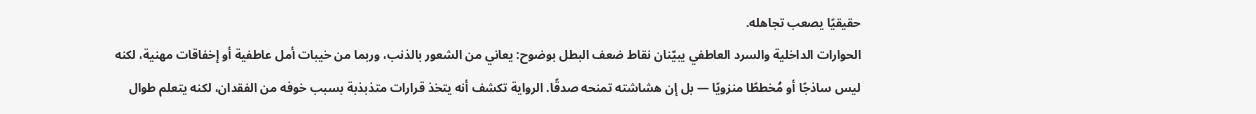حقيقيًا يصعب تجاهله.
الحوارات الداخلية والسرد العاطفي يبيّنان نقاط ضعف البطل بوضوح: يعاني من الشعور بالذنب، وربما من خيبات أمل عاطفية أو إخفاقات مهنية، لكنه ليس ساذجًا أو مُخططًا منزويًا — بل إن هشاشته تمنحه صدقًا. الرواية تكشف أنه يتخذ قرارات متذبذبة بسبب خوفه من الفقدان، لكنه يتعلم طوال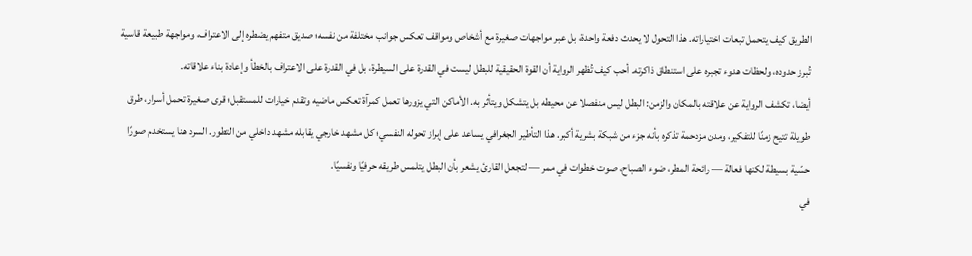الطريق كيف يتحمل تبعات اختياراته. هذا التحول لا يحدث دفعة واحدة، بل عبر مواجهات صغيرة مع أشخاص ومواقف تعكس جوانب مختلفة من نفسه؛ صديق متفهم يضطره إلى الاعتراف، ومواجهة طبيعة قاسية تُبرز حدوده، ولحظات هدوء تجبره على استنطاق ذاكرته. أحب كيف تُظهر الرواية أن القوة الحقيقية للبطل ليست في القدرة على السيطرة، بل في القدرة على الاعتراف بالخطأ وإعادة بناء علاقاته.
أيضا، تكشف الرواية عن علاقته بالمكان والزمن: البطل ليس منفصلا عن محيطه بل يتشكل ويتأثر به. الأماكن التي يزورها تعمل كمرآة تعكس ماضيه وتقدم خيارات للمستقبل؛ قرى صغيرة تحمل أسرار، طرق طويلة تتيح زمنًا للتفكير، ومدن مزدحمة تذكره بأنه جزء من شبكة بشرية أكبر. هذا التأطير الجغرافي يساعد على إبراز تحوله النفسي؛ كل مشهد خارجي يقابله مشهد داخلي من التطور. السرد هنا يستخدم صورًا حسّية بسيطة لكنها فعالة — رائحة المطر، ضوء الصباح، صوت خطوات في ممر — لتجعل القارئ يشعر بأن البطل يتلمس طريقه حرفيًا ونفسيًا.
في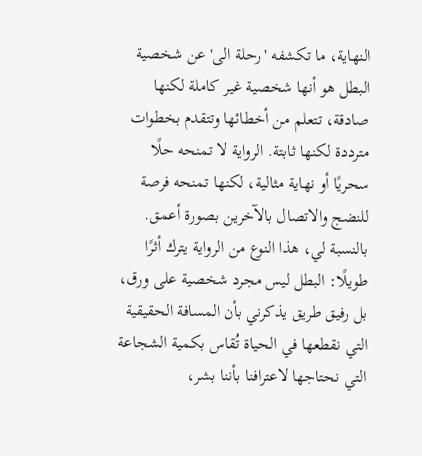النهاية، ما تكشفه 'رحلة الى' عن شخصية البطل هو أنها شخصية غير كاملة لكنها صادقة، تتعلم من أخطائها وتتقدم بخطوات مترددة لكنها ثابتة. الرواية لا تمنحه حلًا سحريًا أو نهاية مثالية، لكنها تمنحه فرصة للنضج والاتصال بالآخرين بصورة أعمق. بالنسبة لي، هذا النوع من الرواية يترك أثرًا طويلًا: البطل ليس مجرد شخصية على ورق، بل رفيق طريق يذكرني بأن المسافة الحقيقية التي نقطعها في الحياة تُقاس بكمية الشجاعة التي نحتاجها لاعترافنا بأننا بشر،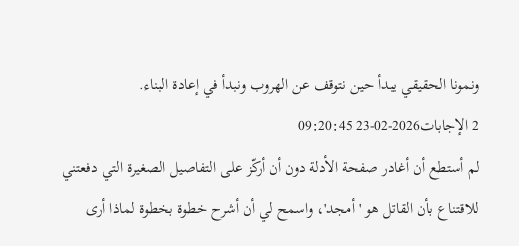ونمونا الحقيقي يبدأ حين نتوقف عن الهروب ونبدأ في إعادة البناء.
2 الإجابات2026-02-23 09:20:45
لم أستطع أن أغادر صفحة الأدلة دون أن أركّز على التفاصيل الصغيرة التي دفعتني للاقتناع بأن القاتل هو 'أمجد'، واسمح لي أن أشرح خطوة بخطوة لماذا أرى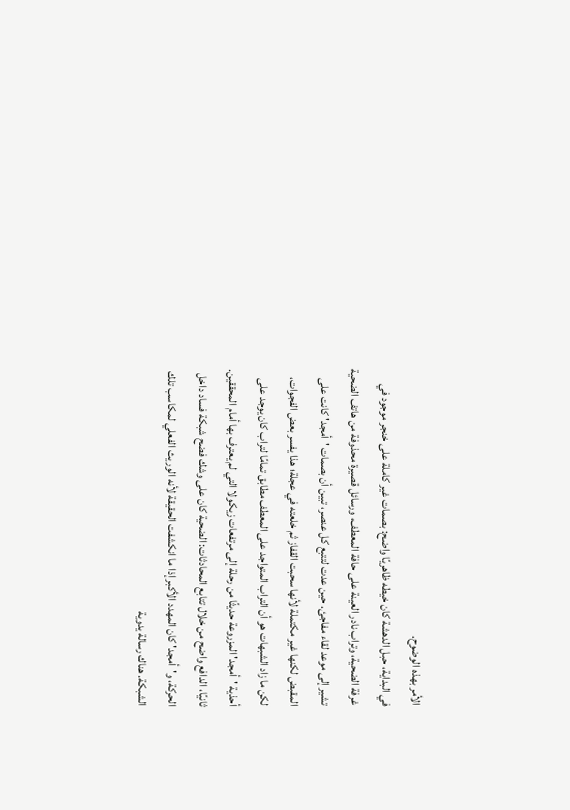الأمر بهذه الوضوح.
في البداية، حبل الدهشة كان خيطه ظاهريًا واضح: بصمات غير كاملة على خنجر موجود في غرفة الضحية، وتراب نادر العينة على حافة المعطف، ورسائل قصيرة محذوفة من هاتف الضحية تشير إلى موعد لقاء مفاجئ. حين عدت لتتبع كل عنصر، تبين أن بصمات 'أمجد' كانت على المقبض لكنها غير مكتملة لأنها سحبت القفاز ثم خلعته في عجلة؛ هذا يفسر بعض الفجوات، لكن ما زاد الشبهات هو أن التراب المتواجد على المعطف مطابق تمامًا لتراب كان يوجد على أحذية 'أمجد' المزروعة حديثًا من رحلة إلى مرتفعات زيكولا التي لم يعترف بها أمام المحققين.
ثانيًا، الدافع واضح من خلال تتابع المحادثات: الضحية كان على وشك فضح شبكة فساد داخل الحركة، و'أمجد' كان المهدد الأكبر إذا ما انكشفت الحقيقة لأنه الوريث الفعلي لمكاسب تلك الشبكة. هناك رسالة يدوية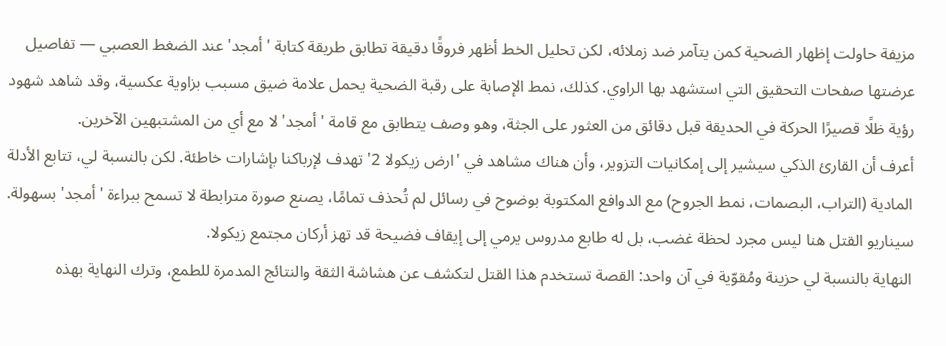مزيفة حاولت إظهار الضحية كمن يتآمر ضد زملائه، لكن تحليل الخط أظهر فروقًا دقيقة تطابق طريقة كتابة 'أمجد' عند الضغط العصبي — تفاصيل عرضتها صفحات التحقيق التي استشهد بها الراوي. كذلك، نمط الإصابة على رقبة الضحية يحمل علامة ضيق مسبب بزاوية عكسية، وقد شاهد شهود رؤية ظلًا قصيرًا الحركة في الحديقة قبل دقائق من العثور على الجثة، وهو وصف يتطابق مع قامة 'أمجد' لا مع أي من المشتبهين الآخرين.
أعرف أن القارئ الذكي سيشير إلى إمكانيات التزوير، وأن هناك مشاهد في 'ارض زيكولا 2' تهدف لإرباكنا بإشارات خاطئة. لكن بالنسبة لي، تتابع الأدلة المادية (التراب، البصمات، نمط الجروح) مع الدوافع المكتوبة بوضوح في رسائل لم تُحذف تمامًا، يصنع صورة مترابطة لا تسمح ببراءة 'أمجد' بسهولة. سيناريو القتل هنا ليس مجرد لحظة غضب، بل له طابع مدروس يرمي إلى إيقاف فضيحة قد تهز أركان مجتمع زيكولا.
النهاية بالنسبة لي حزينة ومُقوّية في آن واحد: القصة تستخدم هذا القتل لتكشف عن هشاشة الثقة والنتائج المدمرة للطمع، وترك النهاية بهذه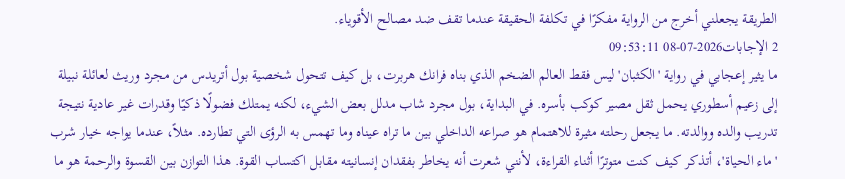الطريقة يجعلني أخرج من الرواية مفكرًا في تكلفة الحقيقة عندما تقف ضد مصالح الأقوياء.
2 الإجابات2026-07-08 09:53:11
ما يثير إعجابي في رواية 'الكثبان' ليس فقط العالم الضخم الذي بناه فرانك هربرت، بل كيف تتحول شخصية بول أتريدس من مجرد وريث لعائلة نبيلة إلى زعيم أسطوري يحمل ثقل مصير كوكب بأسره. في البداية، بول مجرد شاب مدلل بعض الشيء، لكنه يمتلك فضولًا ذكيًا وقدرات غير عادية نتيجة تدريب والده ووالدته. ما يجعل رحلته مثيرة للاهتمام هو صراعه الداخلي بين ما تراه عيناه وما تهمس به الرؤى التي تطارده. مثلاً، عندما يواجه خيار شرب 'ماء الحياة'، أتذكر كيف كنت متوترًا أثناء القراءة، لأنني شعرت أنه يخاطر بفقدان إنسانيته مقابل اكتساب القوة. هذا التوازن بين القسوة والرحمة هو ما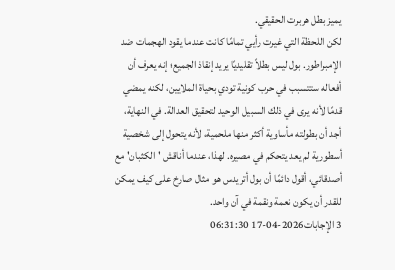يميز بطل هربرت الحقيقي.
لكن اللحظة التي غيرت رأيي تمامًا كانت عندما يقود الهجمات ضد الإمبراطور. بول ليس بطلاً تقليديًا يريد إنقاذ الجميع؛ إنه يعرف أن أفعاله ستتسبب في حرب كونية تودي بحياة الملايين، لكنه يمضي قدمًا لأنه يرى في ذلك السبيل الوحيد لتحقيق العدالة. في النهاية، أجد أن بطولته مأساوية أكثر منها ملحمية، لأنه يتحول إلى شخصية أسطورية لم يعد يتحكم في مصيره. لهذا، عندما أناقش 'الكثبان' مع أصدقائي، أقول دائمًا أن بول أتريدس هو مثال صارخ على كيف يمكن للقدر أن يكون نعمة ونقمة في آن واحد.
3 الإجابات2026-04-17 06:31:30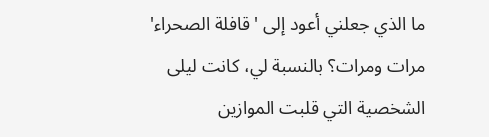ما الذي جعلني أعود إلى 'قافلة الصحراء' مرات ومرات؟ بالنسبة لي، كانت ليلى الشخصية التي قلبت الموازين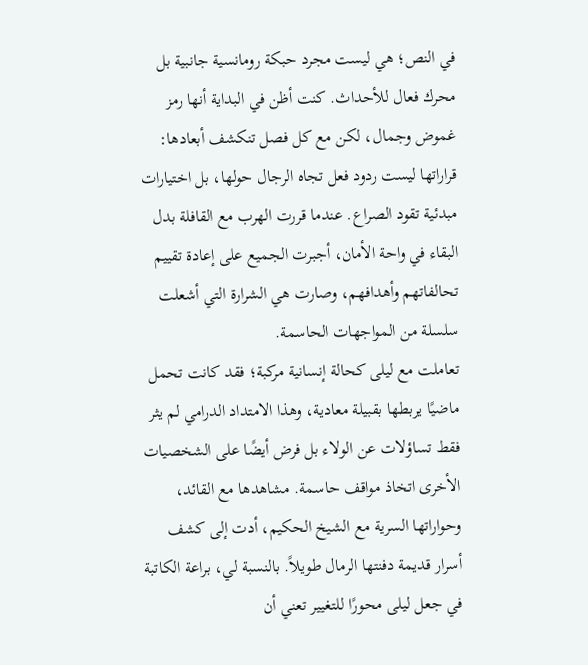في النص؛ هي ليست مجرد حبكة رومانسية جانبية بل محرك فعال للأحداث. كنت أظن في البداية أنها رمز غموض وجمال، لكن مع كل فصل تنكشف أبعادها: قراراتها ليست ردود فعل تجاه الرجال حولها، بل اختيارات مبدئية تقود الصراع. عندما قررت الهرب مع القافلة بدل البقاء في واحة الأمان، أجبرت الجميع على إعادة تقييم تحالفاتهم وأهدافهم، وصارت هي الشرارة التي أشعلت سلسلة من المواجهات الحاسمة.
تعاملت مع ليلى كحالة إنسانية مركبة؛ فقد كانت تحمل ماضيًا يربطها بقبيلة معادية، وهذا الامتداد الدرامي لم يثر فقط تساؤلات عن الولاء بل فرض أيضًا على الشخصيات الأخرى اتخاذ مواقف حاسمة. مشاهدها مع القائد، وحواراتها السرية مع الشيخ الحكيم، أدت إلى كشف أسرار قديمة دفنتها الرمال طويلاً. بالنسبة لي، براعة الكاتبة في جعل ليلى محورًا للتغيير تعني أن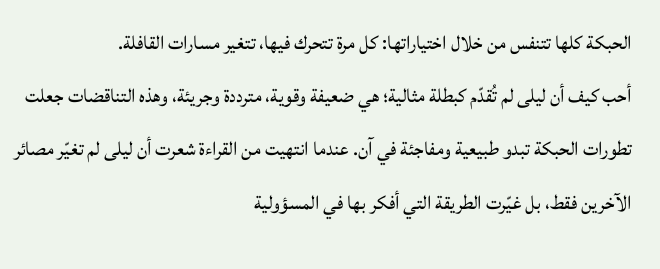الحبكة كلها تتنفس من خلال اختياراتها: كل مرة تتحرك فيها، تتغير مسارات القافلة.
أحب كيف أن ليلى لم تُقدّم كبطلة مثالية؛ هي ضعيفة وقوية، مترددة وجريئة، وهذه التناقضات جعلت تطورات الحبكة تبدو طبيعية ومفاجئة في آن. عندما انتهيت من القراءة شعرت أن ليلى لم تغيّر مصائر الآخرين فقط، بل غيّرت الطريقة التي أفكر بها في المسؤولية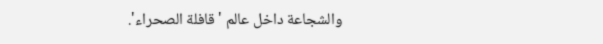والشجاعة داخل عالم 'قافلة الصحراء'.